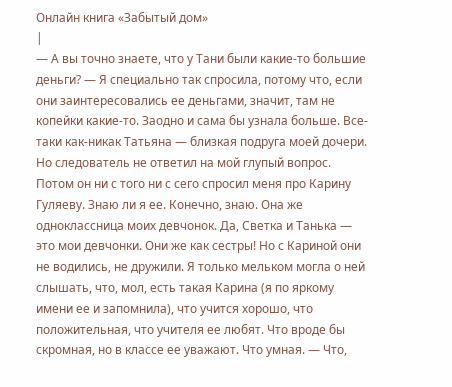Онлайн книга «Забытый дом»
|
— А вы точно знаете, что у Тани были какие-то большие деньги? — Я специально так спросила, потому что, если они заинтересовались ее деньгами, значит, там не копейки какие-то. Заодно и сама бы узнала больше. Все-таки как-никак Татьяна — близкая подруга моей дочери. Но следователь не ответил на мой глупый вопрос. Потом он ни с того ни с сего спросил меня про Карину Гуляеву. Знаю ли я ее. Конечно, знаю. Она же одноклассница моих девчонок. Да, Светка и Танька — это мои девчонки. Они же как сестры! Но с Кариной они не водились, не дружили. Я только мельком могла о ней слышать, что, мол, есть такая Карина (я по яркому имени ее и запомнила), что учится хорошо, что положительная, что учителя ее любят. Что вроде бы скромная, но в классе ее уважают. Что умная. — Что,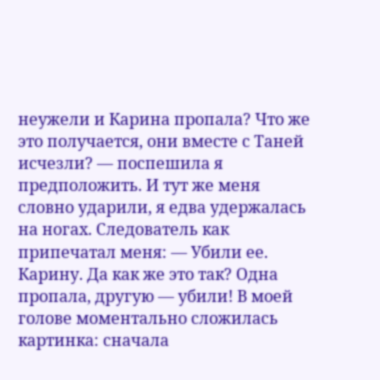неужели и Карина пропала? Что же это получается, они вместе с Таней исчезли? — поспешила я предположить. И тут же меня словно ударили, я едва удержалась на ногах. Следователь как припечатал меня: — Убили ее. Карину. Да как же это так? Одна пропала, другую — убили! В моей голове моментально сложилась картинка: сначала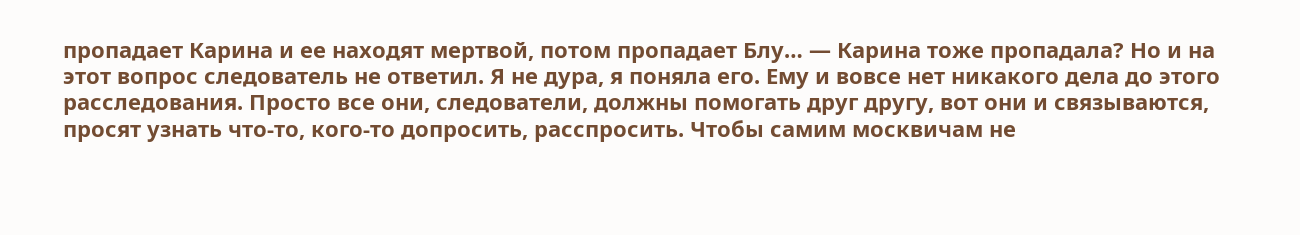пропадает Карина и ее находят мертвой, потом пропадает Блу… — Карина тоже пропадала? Но и на этот вопрос следователь не ответил. Я не дура, я поняла его. Ему и вовсе нет никакого дела до этого расследования. Просто все они, следователи, должны помогать друг другу, вот они и связываются, просят узнать что-то, кого-то допросить, расспросить. Чтобы самим москвичам не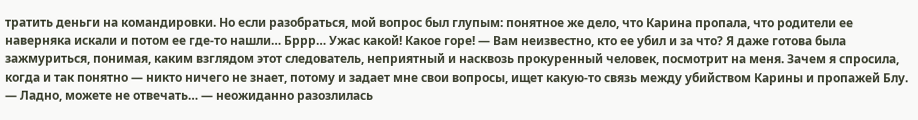тратить деньги на командировки. Но если разобраться, мой вопрос был глупым: понятное же дело, что Карина пропала, что родители ее наверняка искали и потом ее где-то нашли… Бррр… Ужас какой! Какое горе! — Вам неизвестно, кто ее убил и за что? Я даже готова была зажмуриться, понимая, каким взглядом этот следователь, неприятный и насквозь прокуренный человек, посмотрит на меня. Зачем я спросила, когда и так понятно — никто ничего не знает, потому и задает мне свои вопросы, ищет какую-то связь между убийством Карины и пропажей Блу. — Ладно, можете не отвечать… — неожиданно разозлилась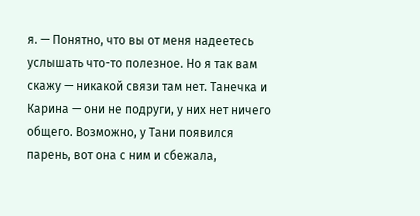я. — Понятно, что вы от меня надеетесь услышать что-то полезное. Но я так вам скажу — никакой связи там нет. Танечка и Карина — они не подруги, у них нет ничего общего. Возможно, у Тани появился парень, вот она с ним и сбежала,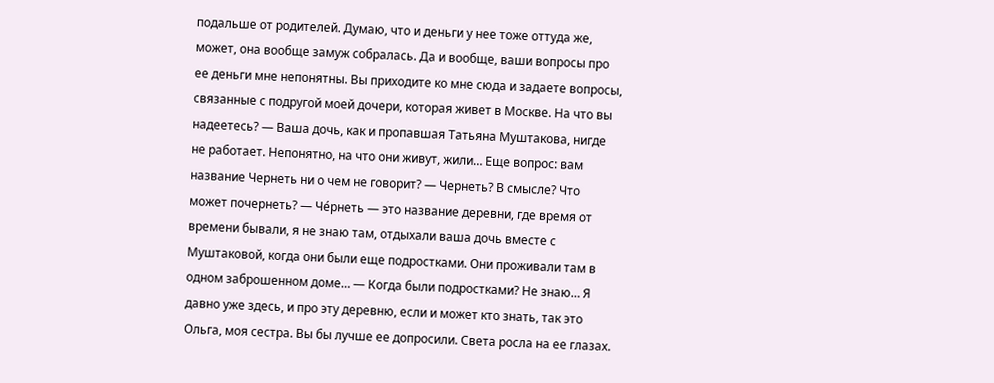подальше от родителей. Думаю, что и деньги у нее тоже оттуда же, может, она вообще замуж собралась. Да и вообще, ваши вопросы про ее деньги мне непонятны. Вы приходите ко мне сюда и задаете вопросы, связанные с подругой моей дочери, которая живет в Москве. На что вы надеетесь? — Ваша дочь, как и пропавшая Татьяна Муштакова, нигде не работает. Непонятно, на что они живут, жили… Еще вопрос: вам название Чернеть ни о чем не говорит? — Чернеть? В смысле? Что может почернеть? — Че́рнеть — это название деревни, где время от времени бывали, я не знаю там, отдыхали ваша дочь вместе с Муштаковой, когда они были еще подростками. Они проживали там в одном заброшенном доме… — Когда были подростками? Не знаю… Я давно уже здесь, и про эту деревню, если и может кто знать, так это Ольга, моя сестра. Вы бы лучше ее допросили. Света росла на ее глазах.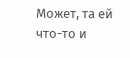Может, та ей что-то и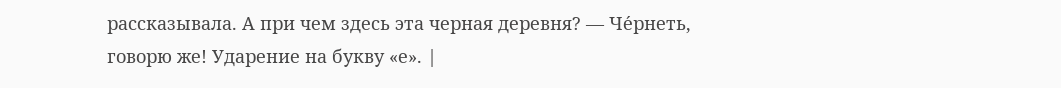рассказывала. А при чем здесь эта черная деревня? — Че́рнеть, говорю же! Ударение на букву «е». |